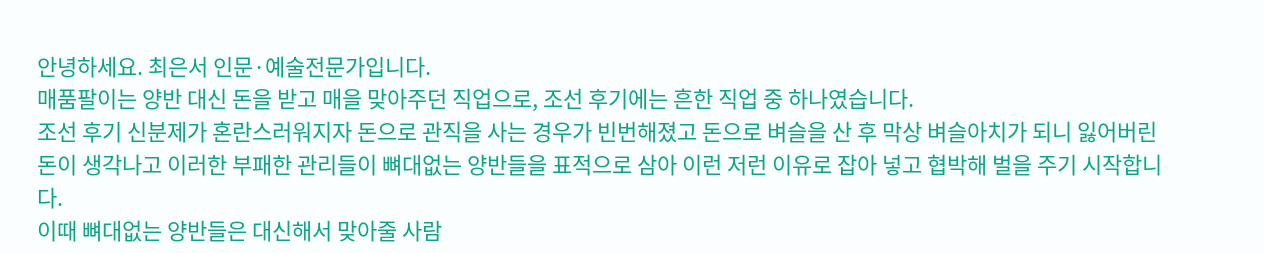안녕하세요. 최은서 인문·예술전문가입니다.
매품팔이는 양반 대신 돈을 받고 매을 맞아주던 직업으로, 조선 후기에는 흔한 직업 중 하나였습니다.
조선 후기 신분제가 혼란스러워지자 돈으로 관직을 사는 경우가 빈번해졌고 돈으로 벼슬을 산 후 막상 벼슬아치가 되니 잃어버린 돈이 생각나고 이러한 부패한 관리들이 뼈대없는 양반들을 표적으로 삼아 이런 저런 이유로 잡아 넣고 협박해 벌을 주기 시작합니다.
이때 뼈대없는 양반들은 대신해서 맞아줄 사람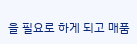을 필요로 하게 되고 매품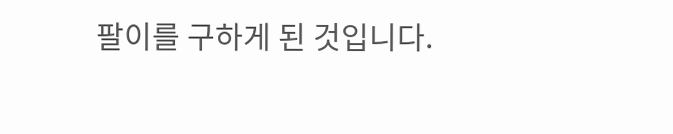팔이를 구하게 된 것입니다.